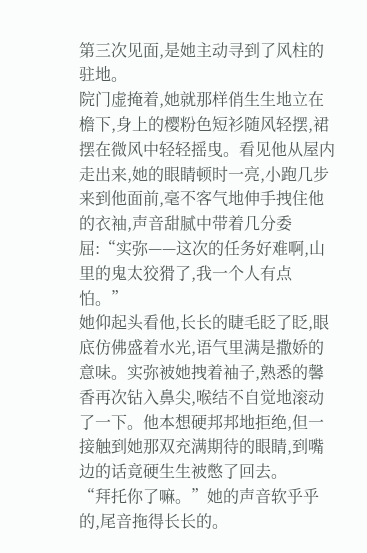第三次见面,是她主动寻到了风柱的驻地。
院门虚掩着,她就那样俏生生地立在檐下,身上的樱粉色短衫随风轻摆,裙摆在微风中轻轻摇曳。看见他从屋内走出来,她的眼睛顿时一亮,小跑几步来到他面前,毫不客气地伸手拽住他的衣袖,声音甜腻中带着几分委屈:“实弥——这次的任务好难啊,山里的鬼太狡猾了,我一个人有点怕。”
她仰起头看他,长长的睫毛眨了眨,眼底仿佛盛着水光,语气里满是撒娇的意味。实弥被她拽着袖子,熟悉的馨香再次钻入鼻尖,喉结不自觉地滚动了一下。他本想硬邦邦地拒绝,但一接触到她那双充满期待的眼睛,到嘴边的话竟硬生生被憋了回去。
“拜托你了嘛。”她的声音软乎乎的,尾音拖得长长的。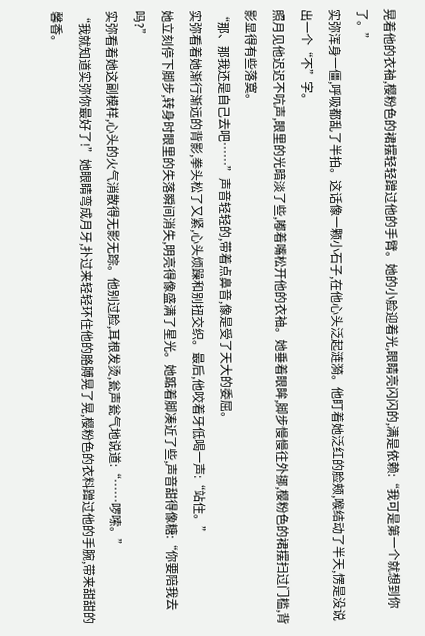晃着他的衣袖,樱粉色的裙摆轻轻蹭过他的手臂。她的小脸迎着光,眼睛亮闪闪的,满是依赖:“我可是第一个就想到你了。”
实弥浑身一僵,呼吸都乱了半拍。这话像一颗小石子,在他心头泛起涟漪。他盯着她泛红的脸颊,喉结动了半天,愣是没说出一个“不”字。
照月见他迟迟不吭声,眼里的光暗淡了些,嘟着嘴松开他的衣袖。她垂着眼眸,脚步慢慢往外挪,樱粉色的裙摆扫过门槛,背影显得有些落寞。
“那、那我还是自己去吧……”声音轻轻的,带着点鼻音,像是受了天大的委屈。
实弥看着她渐行渐远的背影,拳头松了又紧,心头烦躁和别扭交织。最后,他咬着牙低喝一声:“站住。”
她立刻停下脚步,转身时眼里的失落瞬间消失,明亮得像盛满了星光。她踮着脚凑近了些,声音甜得像糖:“你要陪我去吗?”
实弥看着她这副模样,心头的火气消散得无影无踪。他别过脸,耳根发烫,瓮声瓮气地说道:“……啰嗦。”
“我就知道实弥你最好了!”她眼睛弯成月牙,扑过来轻轻环住他的胳膊晃了晃,樱粉色的衣料蹭过他的手腕,带来甜甜的馨香。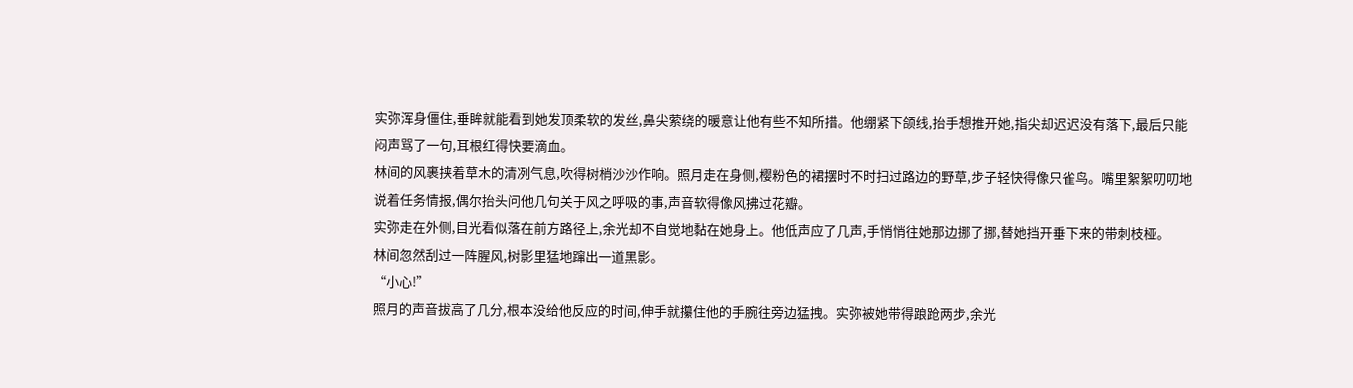实弥浑身僵住,垂眸就能看到她发顶柔软的发丝,鼻尖萦绕的暖意让他有些不知所措。他绷紧下颌线,抬手想推开她,指尖却迟迟没有落下,最后只能闷声骂了一句,耳根红得快要滴血。
林间的风裹挟着草木的清冽气息,吹得树梢沙沙作响。照月走在身侧,樱粉色的裙摆时不时扫过路边的野草,步子轻快得像只雀鸟。嘴里絮絮叨叨地说着任务情报,偶尔抬头问他几句关于风之呼吸的事,声音软得像风拂过花瓣。
实弥走在外侧,目光看似落在前方路径上,余光却不自觉地黏在她身上。他低声应了几声,手悄悄往她那边挪了挪,替她挡开垂下来的带刺枝桠。
林间忽然刮过一阵腥风,树影里猛地蹿出一道黑影。
“小心!”
照月的声音拔高了几分,根本没给他反应的时间,伸手就攥住他的手腕往旁边猛拽。实弥被她带得踉跄两步,余光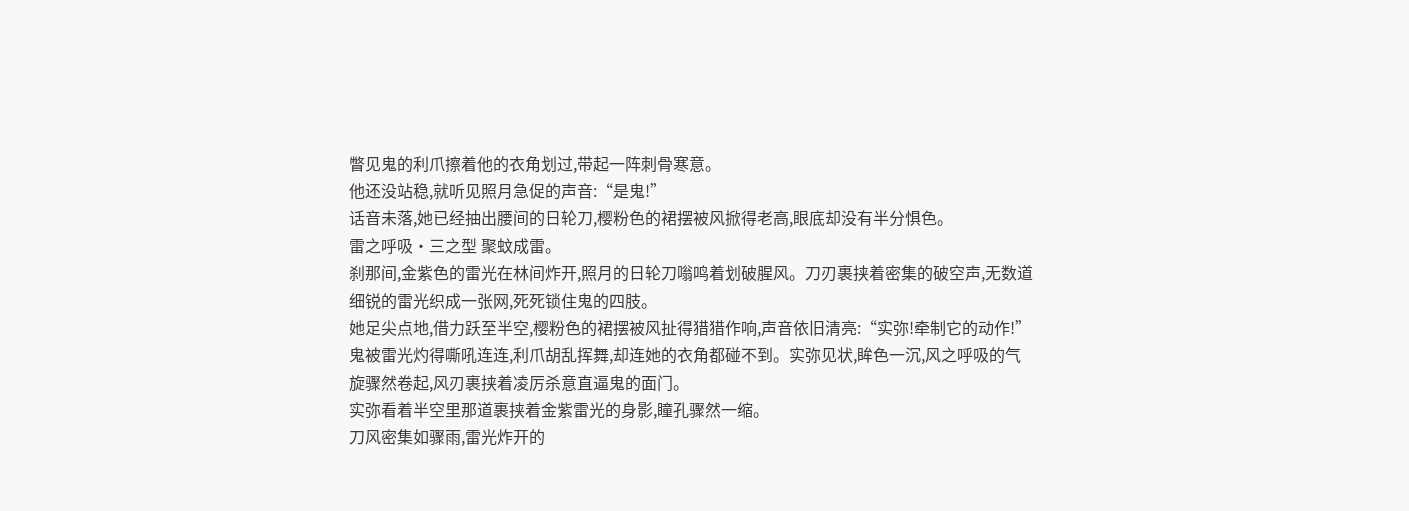瞥见鬼的利爪擦着他的衣角划过,带起一阵刺骨寒意。
他还没站稳,就听见照月急促的声音:“是鬼!”
话音未落,她已经抽出腰间的日轮刀,樱粉色的裙摆被风掀得老高,眼底却没有半分惧色。
雷之呼吸·三之型 聚蚊成雷。
刹那间,金紫色的雷光在林间炸开,照月的日轮刀嗡鸣着划破腥风。刀刃裹挟着密集的破空声,无数道细锐的雷光织成一张网,死死锁住鬼的四肢。
她足尖点地,借力跃至半空,樱粉色的裙摆被风扯得猎猎作响,声音依旧清亮:“实弥!牵制它的动作!”
鬼被雷光灼得嘶吼连连,利爪胡乱挥舞,却连她的衣角都碰不到。实弥见状,眸色一沉,风之呼吸的气旋骤然卷起,风刃裹挟着凌厉杀意直逼鬼的面门。
实弥看着半空里那道裹挟着金紫雷光的身影,瞳孔骤然一缩。
刀风密集如骤雨,雷光炸开的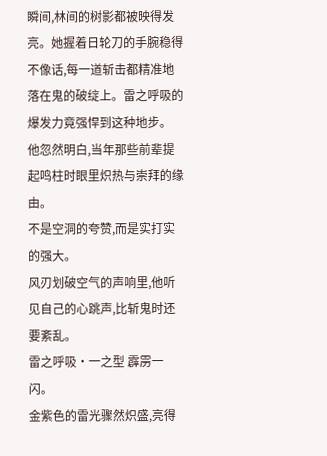瞬间,林间的树影都被映得发亮。她握着日轮刀的手腕稳得不像话,每一道斩击都精准地落在鬼的破绽上。雷之呼吸的爆发力竟强悍到这种地步。
他忽然明白,当年那些前辈提起鸣柱时眼里炽热与崇拜的缘由。
不是空洞的夸赞,而是实打实的强大。
风刃划破空气的声响里,他听见自己的心跳声,比斩鬼时还要紊乱。
雷之呼吸·一之型 霹雳一闪。
金紫色的雷光骤然炽盛,亮得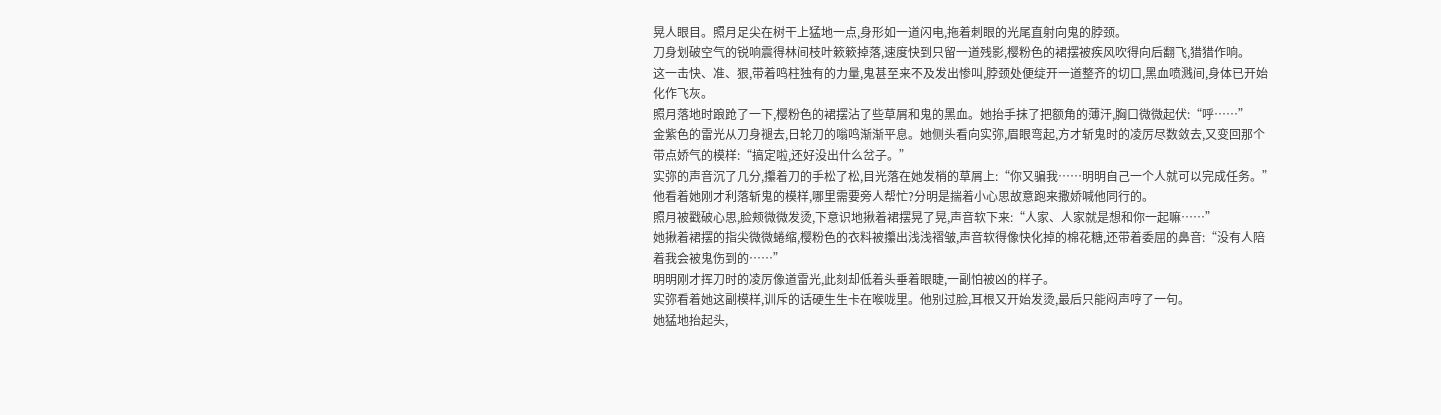晃人眼目。照月足尖在树干上猛地一点,身形如一道闪电,拖着刺眼的光尾直射向鬼的脖颈。
刀身划破空气的锐响震得林间枝叶簌簌掉落,速度快到只留一道残影,樱粉色的裙摆被疾风吹得向后翻飞,猎猎作响。
这一击快、准、狠,带着鸣柱独有的力量,鬼甚至来不及发出惨叫,脖颈处便绽开一道整齐的切口,黑血喷溅间,身体已开始化作飞灰。
照月落地时踉跄了一下,樱粉色的裙摆沾了些草屑和鬼的黑血。她抬手抹了把额角的薄汗,胸口微微起伏:“呼……”
金紫色的雷光从刀身褪去,日轮刀的嗡鸣渐渐平息。她侧头看向实弥,眉眼弯起,方才斩鬼时的凌厉尽数敛去,又变回那个带点娇气的模样:“搞定啦,还好没出什么岔子。”
实弥的声音沉了几分,攥着刀的手松了松,目光落在她发梢的草屑上:“你又骗我……明明自己一个人就可以完成任务。”
他看着她刚才利落斩鬼的模样,哪里需要旁人帮忙?分明是揣着小心思故意跑来撒娇喊他同行的。
照月被戳破心思,脸颊微微发烫,下意识地揪着裙摆晃了晃,声音软下来:“人家、人家就是想和你一起嘛……”
她揪着裙摆的指尖微微蜷缩,樱粉色的衣料被攥出浅浅褶皱,声音软得像快化掉的棉花糖,还带着委屈的鼻音:“没有人陪着我会被鬼伤到的……”
明明刚才挥刀时的凌厉像道雷光,此刻却低着头垂着眼睫,一副怕被凶的样子。
实弥看着她这副模样,训斥的话硬生生卡在喉咙里。他别过脸,耳根又开始发烫,最后只能闷声哼了一句。
她猛地抬起头,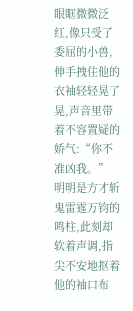眼眶微微泛红,像只受了委屈的小兽,伸手拽住他的衣袖轻轻晃了晃,声音里带着不容置疑的娇气:“你不准凶我。”
明明是方才斩鬼雷霆万钧的鸣柱,此刻却软着声调,指尖不安地抠着他的袖口布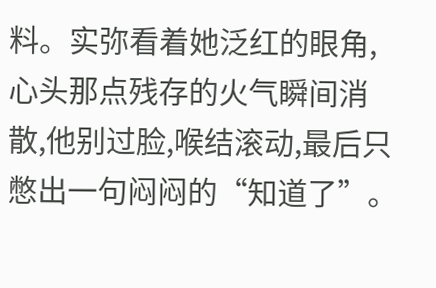料。实弥看着她泛红的眼角,心头那点残存的火气瞬间消散,他别过脸,喉结滚动,最后只憋出一句闷闷的“知道了”。